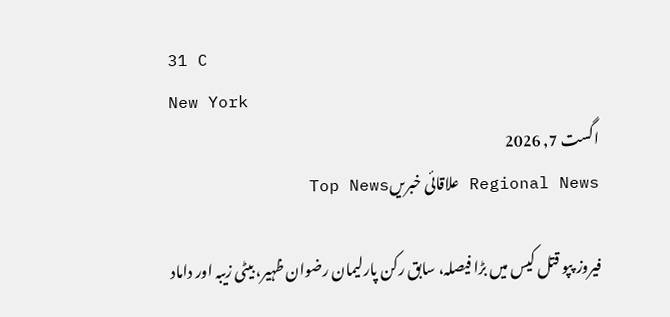31 C
New York
اگست 7, 2026
Regional News علاقائی خبریںTop News

فیروز پپو قتل کیس میں بڑا فیصلہ، سابق رکن پارلیمان رضوان ظہیر، بیٹی زیبہ اور داماد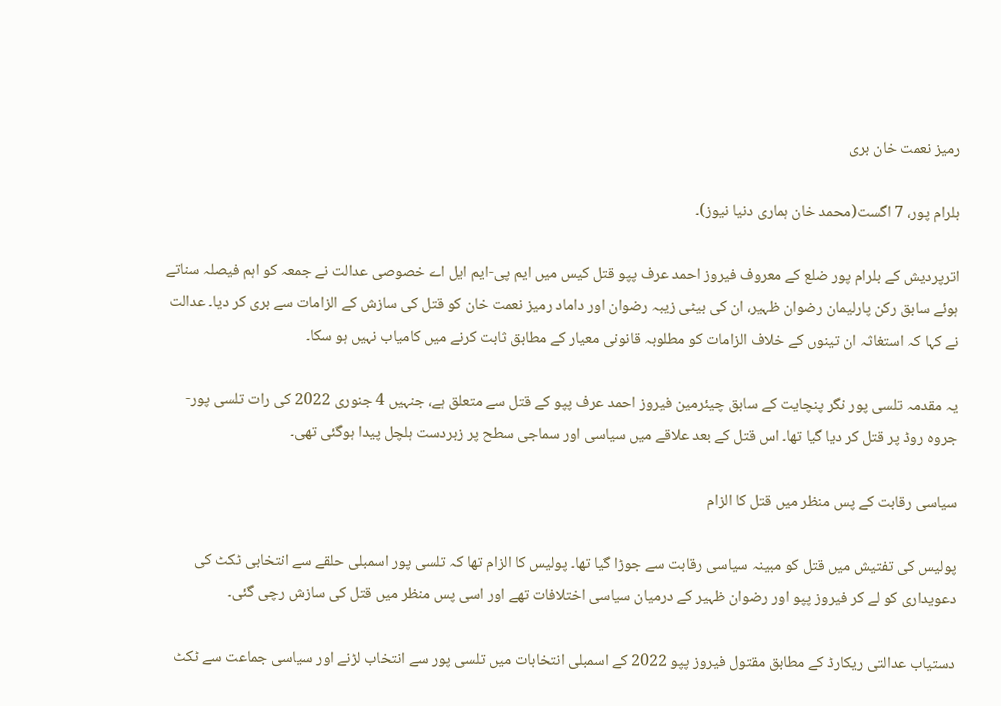رمیز نعمت خان بری

بلرام پور، 7 اگست(محمد خان ہماری دنیا نیوز)۔

اترپردیش کے بلرام پور ضلع کے معروف فیروز احمد عرف پپو قتل کیس میں ایم پی-ایم ایل اے خصوصی عدالت نے جمعہ کو اہم فیصلہ سناتے ہوئے سابق رکن پارلیمان رضوان ظہیر، ان کی بیٹی زیبہ رضوان اور داماد رمیز نعمت خان کو قتل کی سازش کے الزامات سے بری کر دیا۔ عدالت نے کہا کہ استغاثہ ان تینوں کے خلاف الزامات کو مطلوبہ قانونی معیار کے مطابق ثابت کرنے میں کامیاب نہیں ہو سکا۔

یہ مقدمہ تلسی پور نگر پنچایت کے سابق چیئرمین فیروز احمد عرف پپو کے قتل سے متعلق ہے، جنہیں 4 جنوری 2022 کی رات تلسی پور-جروہ روڈ پر قتل کر دیا گیا تھا۔ اس قتل کے بعد علاقے میں سیاسی اور سماجی سطح پر زبردست ہلچل پیدا ہوگئی تھی۔

سیاسی رقابت کے پس منظر میں قتل کا الزام

پولیس کی تفتیش میں قتل کو مبینہ سیاسی رقابت سے جوڑا گیا تھا۔ پولیس کا الزام تھا کہ تلسی پور اسمبلی حلقے سے انتخابی ٹکٹ کی دعویداری کو لے کر فیروز پپو اور رضوان ظہیر کے درمیان سیاسی اختلافات تھے اور اسی پس منظر میں قتل کی سازش رچی گئی۔

دستیاب عدالتی ریکارڈ کے مطابق مقتول فیروز پپو 2022 کے اسمبلی انتخابات میں تلسی پور سے انتخاب لڑنے اور سیاسی جماعت سے ٹکٹ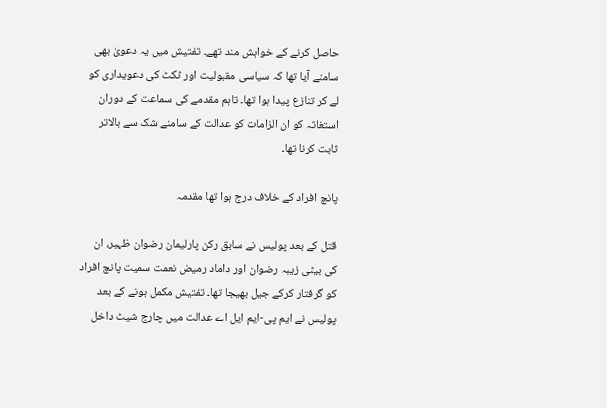حاصل کرنے کے خواہش مند تھے۔ تفتیش میں یہ دعویٰ بھی سامنے آیا تھا کہ سیاسی مقبولیت اور ٹکٹ کی دعویداری کو لے کر تنازع پیدا ہوا تھا۔ تاہم مقدمے کی سماعت کے دوران استغاثہ کو ان الزامات کو عدالت کے سامنے شک سے بالاتر ثابت کرنا تھا۔

پانچ افراد کے خلاف درج ہوا تھا مقدمہ

قتل کے بعد پولیس نے سابق رکن پارلیمان رضوان ظہیر، ان کی بیٹی زیبہ رضوان اور داماد رمیض نعمت سمیت پانچ افراد کو گرفتار کرکے جیل بھیجا تھا۔ تفتیش مکمل ہونے کے بعد پولیس نے ایم پی-ایم ایل اے عدالت میں چارج شیٹ داخل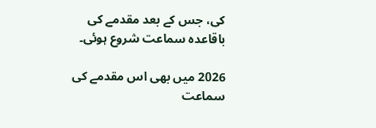کی، جس کے بعد مقدمے کی باقاعدہ سماعت شروع ہوئی۔

2026 میں بھی اس مقدمے کی سماعت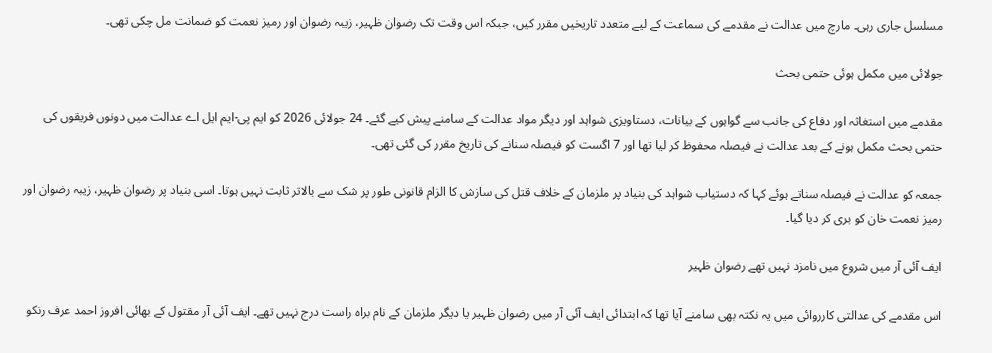مسلسل جاری رہی۔ مارچ میں عدالت نے مقدمے کی سماعت کے لیے متعدد تاریخیں مقرر کیں، جبکہ اس وقت تک رضوان ظہیر، زیبہ رضوان اور رمیز نعمت کو ضمانت مل چکی تھی۔

جولائی میں مکمل ہوئی حتمی بحث

مقدمے میں استغاثہ اور دفاع کی جانب سے گواہوں کے بیانات، دستاویزی شواہد اور دیگر مواد عدالت کے سامنے پیش کیے گئے۔ 24 جولائی 2026 کو ایم پی-ایم ایل اے عدالت میں دونوں فریقوں کی حتمی بحث مکمل ہونے کے بعد عدالت نے فیصلہ محفوظ کر لیا تھا اور 7 اگست کو فیصلہ سنانے کی تاریخ مقرر کی گئی تھی۔

جمعہ کو عدالت نے فیصلہ سناتے ہوئے کہا کہ دستیاب شواہد کی بنیاد پر ملزمان کے خلاف قتل کی سازش کا الزام قانونی طور پر شک سے بالاتر ثابت نہیں ہوتا۔ اسی بنیاد پر رضوان ظہیر، زیبہ رضوان اور رمیز نعمت خان کو بری کر دیا گیا۔

ایف آئی آر میں شروع میں نامزد نہیں تھے رضوان ظہیر

اس مقدمے کی عدالتی کارروائی میں یہ نکتہ بھی سامنے آیا تھا کہ ابتدائی ایف آئی آر میں رضوان ظہیر یا دیگر ملزمان کے نام براہ راست درج نہیں تھے۔ ایف آئی آر مقتول کے بھائی افروز احمد عرف رنکو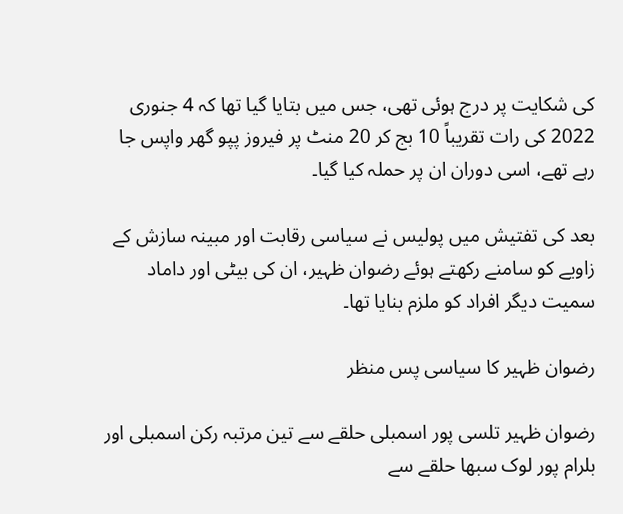کی شکایت پر درج ہوئی تھی، جس میں بتایا گیا تھا کہ 4 جنوری 2022 کی رات تقریباً 10 بج کر 20 منٹ پر فیروز پپو گھر واپس جا رہے تھے، اسی دوران ان پر حملہ کیا گیا۔

بعد کی تفتیش میں پولیس نے سیاسی رقابت اور مبینہ سازش کے زاویے کو سامنے رکھتے ہوئے رضوان ظہیر، ان کی بیٹی اور داماد سمیت دیگر افراد کو ملزم بنایا تھا۔

رضوان ظہیر کا سیاسی پس منظر

رضوان ظہیر تلسی پور اسمبلی حلقے سے تین مرتبہ رکن اسمبلی اور بلرام پور لوک سبھا حلقے سے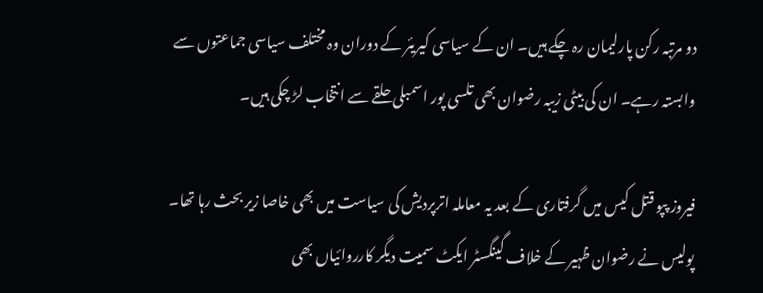دو مرتبہ رکن پارلیمان رہ چکے ہیں۔ ان کے سیاسی کیریئر کے دوران وہ مختلف سیاسی جماعتوں سے وابستہ رہے۔ ان کی بیٹی زیبہ رضوان بھی تلسی پور اسمبلی حلقے سے انتخاب لڑ چکی ہیں۔

فیروز پپو قتل کیس میں گرفتاری کے بعد یہ معاملہ اترپردیش کی سیاست میں بھی خاصا زیر بحث رہا تھا۔ پولیس نے رضوان ظہیر کے خلاف گینگسٹر ایکٹ سمیت دیگر کارروائیاں بھی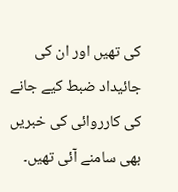کی تھیں اور ان کی جائیداد ضبط کیے جانے کی کارروائی کی خبریں بھی سامنے آئی تھیں۔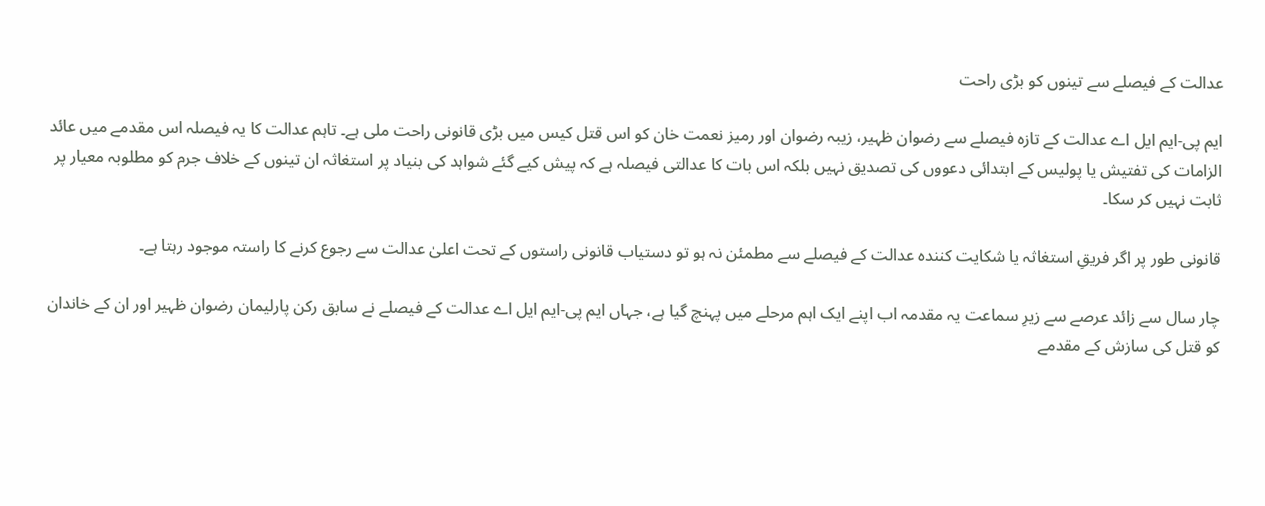عدالت کے فیصلے سے تینوں کو بڑی راحت

ایم پی-ایم ایل اے عدالت کے تازہ فیصلے سے رضوان ظہیر، زیبہ رضوان اور رمیز نعمت خان کو اس قتل کیس میں بڑی قانونی راحت ملی ہے۔ تاہم عدالت کا یہ فیصلہ اس مقدمے میں عائد الزامات کی تفتیش یا پولیس کے ابتدائی دعووں کی تصدیق نہیں بلکہ اس بات کا عدالتی فیصلہ ہے کہ پیش کیے گئے شواہد کی بنیاد پر استغاثہ ان تینوں کے خلاف جرم کو مطلوبہ معیار پر ثابت نہیں کر سکا۔

قانونی طور پر اگر فریقِ استغاثہ یا شکایت کنندہ عدالت کے فیصلے سے مطمئن نہ ہو تو دستیاب قانونی راستوں کے تحت اعلیٰ عدالت سے رجوع کرنے کا راستہ موجود رہتا ہے۔

چار سال سے زائد عرصے سے زیرِ سماعت یہ مقدمہ اب اپنے ایک اہم مرحلے میں پہنچ گیا ہے، جہاں ایم پی-ایم ایل اے عدالت کے فیصلے نے سابق رکن پارلیمان رضوان ظہیر اور ان کے خاندان کو قتل کی سازش کے مقدمے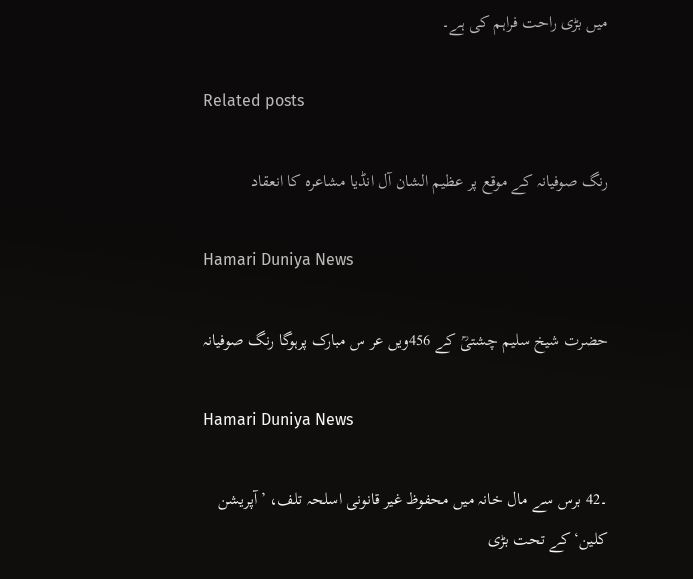میں بڑی راحت فراہم کی ہے۔

Related posts

رنگ صوفیانہ کے موقع پر عظیم الشان آل انڈیا مشاعرہ کا انعقاد

Hamari Duniya News

حضرت شیخ سلیم چشتیؒ کے 456ویں عر س مبارک پرہوگا رنگ صوفیانہ

Hamari Duniya News

۔42 برس سے مال خانہ میں محفوظ غیر قانونی اسلحہ تلف، ’آپریشن کلین‘ کے تحت بڑی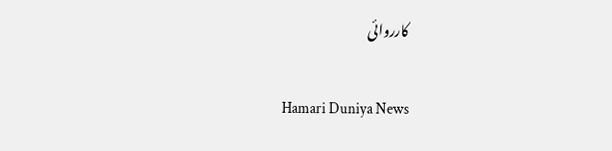کارروائی

Hamari Duniya News